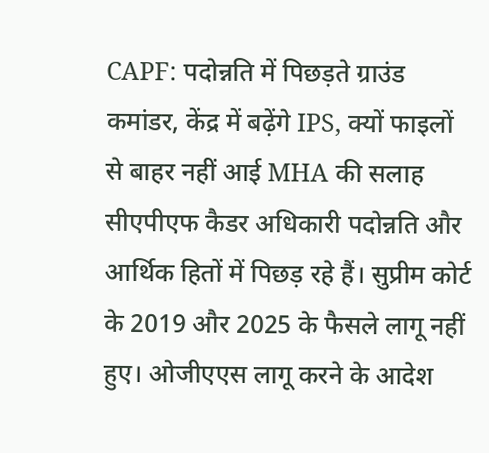CAPF: पदोन्नति में पिछड़ते ग्राउंड कमांडर, केंद्र में बढ़ेंगे IPS, क्यों फाइलों से बाहर नहीं आई MHA की सलाह
सीएपीएफ कैडर अधिकारी पदोन्नति और आर्थिक हितों में पिछड़ रहे हैं। सुप्रीम कोर्ट के 2019 और 2025 के फैसले लागू नहीं हुए। ओजीएएस लागू करने के आदेश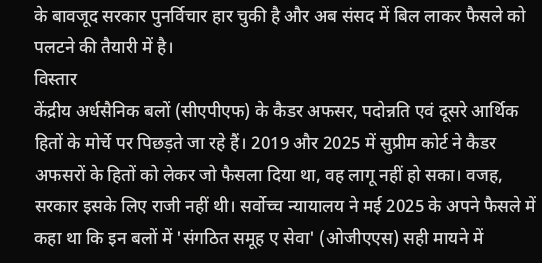के बावजूद सरकार पुनर्विचार हार चुकी है और अब संसद में बिल लाकर फैसले को पलटने की तैयारी में है।
विस्तार
केंद्रीय अर्धसैनिक बलों (सीएपीएफ) के कैडर अफसर, पदोन्नति एवं दूसरे आर्थिक हितों के मोर्चे पर पिछड़ते जा रहे हैं। 2019 और 2025 में सुप्रीम कोर्ट ने कैडर अफसरों के हितों को लेकर जो फैसला दिया था, वह लागू नहीं हो सका। वजह, सरकार इसके लिए राजी नहीं थी। सर्वोच्च न्यायालय ने मई 2025 के अपने फैसले में कहा था कि इन बलों में 'संगठित समूह ए सेवा' (ओजीएएस) सही मायने में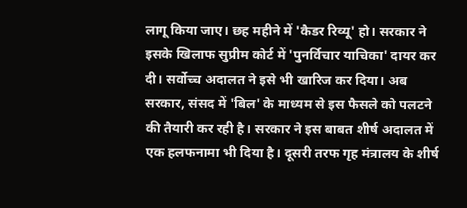लागू किया जाए। छह महीने में 'कैडर रिव्यू' हो। सरकार ने इसके खिलाफ सुप्रीम कोर्ट में 'पुनर्विचार याचिका' दायर कर दी। सर्वोच्च अदालत ने इसे भी खारिज कर दिया। अब सरकार, संसद में 'बिल' के माध्यम से इस फैसले को पलटने की तैयारी कर रही है। सरकार ने इस बाबत शीर्ष अदालत में एक हलफनामा भी दिया है। दूसरी तरफ गृह मंत्रालय के शीर्ष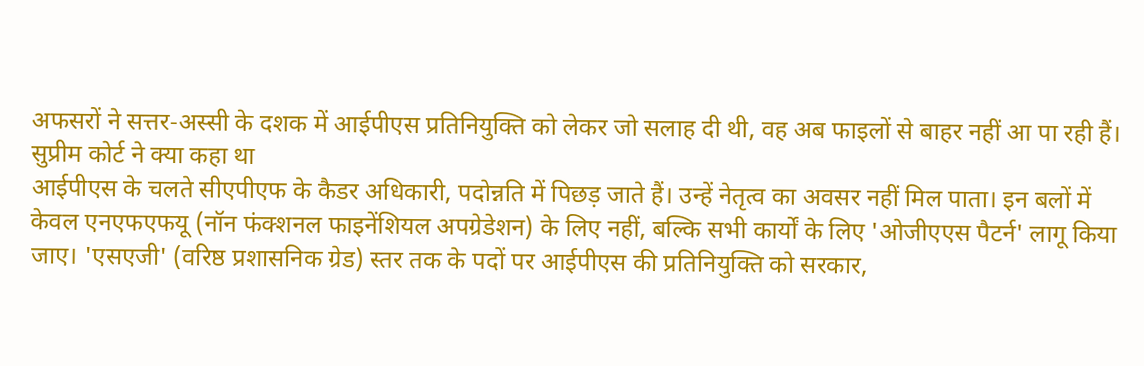अफसरों ने सत्तर-अस्सी के दशक में आईपीएस प्रतिनियुक्ति को लेकर जो सलाह दी थी, वह अब फाइलों से बाहर नहीं आ पा रही हैं।
सुप्रीम कोर्ट ने क्या कहा था
आईपीएस के चलते सीएपीएफ के कैडर अधिकारी, पदोन्नति में पिछड़ जाते हैं। उन्हें नेतृत्व का अवसर नहीं मिल पाता। इन बलों में केवल एनएफएफयू (नॉन फंक्शनल फाइनेंशियल अपग्रेडेशन) के लिए नहीं, बल्कि सभी कार्यों के लिए 'ओजीएएस पैटर्न' लागू किया जाए। 'एसएजी' (वरिष्ठ प्रशासनिक ग्रेड) स्तर तक के पदों पर आईपीएस की प्रतिनियुक्ति को सरकार,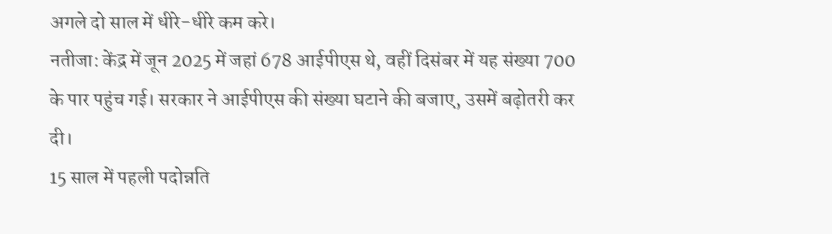अगले दो साल में धीरे-धीरे कम करे।
नतीजा: केंद्र में जून 2025 में जहां 678 आईपीएस थे, वहीं दिसंबर में यह संख्या 700 के पार पहुंच गई। सरकार ने आईपीएस की संख्या घटाने की बजाए, उसमें बढ़ोतरी कर दी।
15 साल में पहली पदोन्नति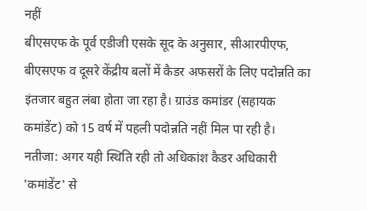नहीं
बीएसएफ के पूर्व एडीजी एसके सूद के अनुसार, सीआरपीएफ, बीएसएफ व दूसरे केंद्रीय बलों में कैडर अफसरों के लिए पदोन्नति का इंतजार बहुत लंबा होता जा रहा है। ग्राउंड कमांडर (सहायक कमांडेंट) को 15 वर्ष में पहली पदोन्नति नहीं मिल पा रही है।
नतीजा: अगर यही स्थिति रही तो अधिकांश कैडर अधिकारी 'कमांडेंट' से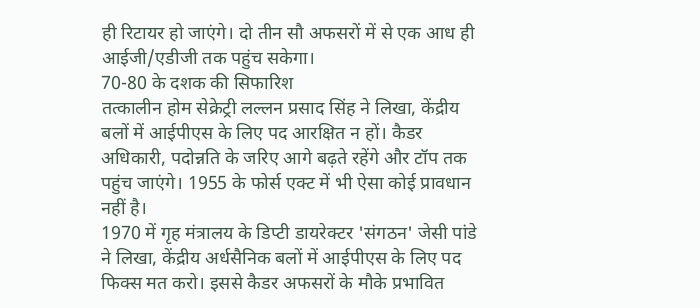ही रिटायर हो जाएंगे। दो तीन सौ अफसरों में से एक आध ही आईजी/एडीजी तक पहुंच सकेगा।
70-80 के दशक की सिफारिश
तत्कालीन होम सेक्रेट्री लल्लन प्रसाद सिंह ने लिखा, केंद्रीय बलों में आईपीएस के लिए पद आरक्षित न हों। कैडर अधिकारी, पदोन्नति के जरिए आगे बढ़ते रहेंगे और टॉप तक पहुंच जाएंगे। 1955 के फोर्स एक्ट में भी ऐसा कोई प्रावधान नहीं है।
1970 में गृह मंत्रालय के डिप्टी डायरेक्टर 'संगठन' जेसी पांडे ने लिखा, केंद्रीय अर्धसैनिक बलों में आईपीएस के लिए पद फिक्स मत करो। इससे कैडर अफसरों के मौके प्रभावित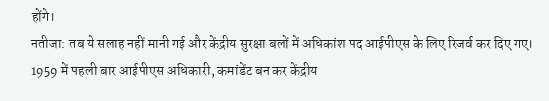होंगे।
नतीजा: तब ये सलाह नहीं मानी गई और केंद्रीय सुरक्षा बलों में अधिकांश पद आईपीएस के लिए रिजर्व कर दिए गए। 1959 में पहली बार आईपीएस अधिकारी, कमांडेंट बन कर केंद्रीय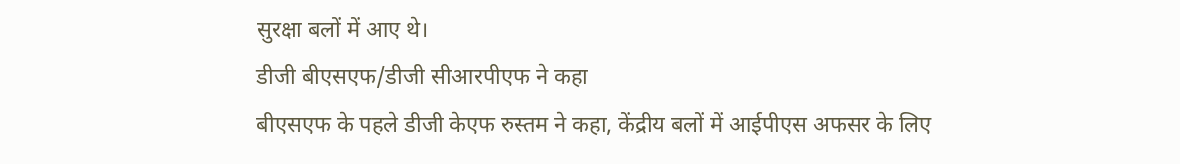सुरक्षा बलों में आए थे।
डीजी बीएसएफ/डीजी सीआरपीएफ ने कहा
बीएसएफ के पहले डीजी केएफ रुस्तम ने कहा, केंद्रीय बलों में आईपीएस अफसर के लिए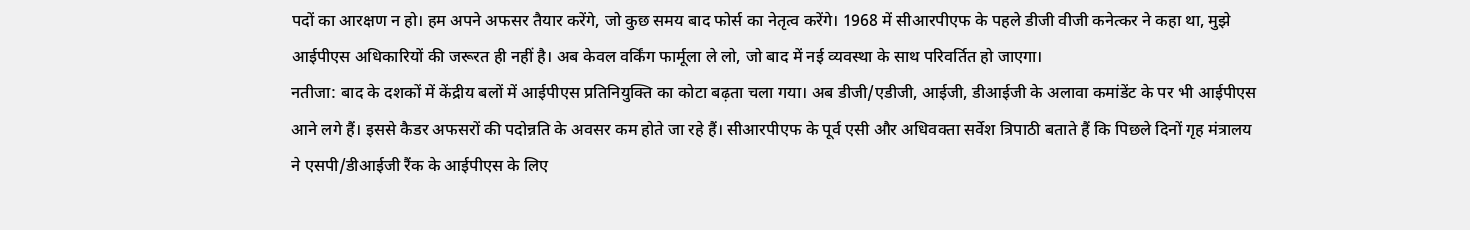पदों का आरक्षण न हो। हम अपने अफसर तैयार करेंगे, जो कुछ समय बाद फोर्स का नेतृत्व करेंगे। 1968 में सीआरपीएफ के पहले डीजी वीजी कनेत्कर ने कहा था, मुझे आईपीएस अधिकारियों की जरूरत ही नहीं है। अब केवल वर्किंग फार्मूला ले लो, जो बाद में नई व्यवस्था के साथ परिवर्तित हो जाएगा।
नतीजा: बाद के दशकों में केंद्रीय बलों में आईपीएस प्रतिनियुक्ति का कोटा बढ़ता चला गया। अब डीजी/एडीजी, आईजी, डीआईजी के अलावा कमांडेंट के पर भी आईपीएस आने लगे हैं। इससे कैडर अफसरों की पदोन्नति के अवसर कम होते जा रहे हैं। सीआरपीएफ के पूर्व एसी और अधिवक्ता सर्वेश त्रिपाठी बताते हैं कि पिछले दिनों गृह मंत्रालय ने एसपी/डीआईजी रैंक के आईपीएस के लिए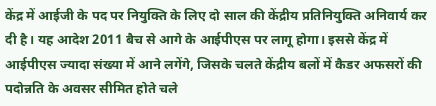केंद्र में आईजी के पद पर नियुक्ति के लिए दो साल की केंद्रीय प्रतिनियुक्ति अनिवार्य कर दी है। यह आदेश 2011 बैच से आगे के आईपीएस पर लागू होगा। इससे केंद्र में आईपीएस ज्यादा संख्या में आने लगेंगे, जिसके चलते केंद्रीय बलों में कैडर अफसरों की पदोन्नति के अवसर सीमित होते चले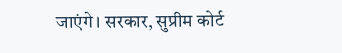जाएंगे। सरकार, सुप्रीम कोर्ट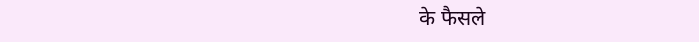के फैसले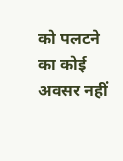को पलटने का कोई अवसर नहीं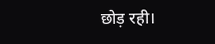छोड़ रही।